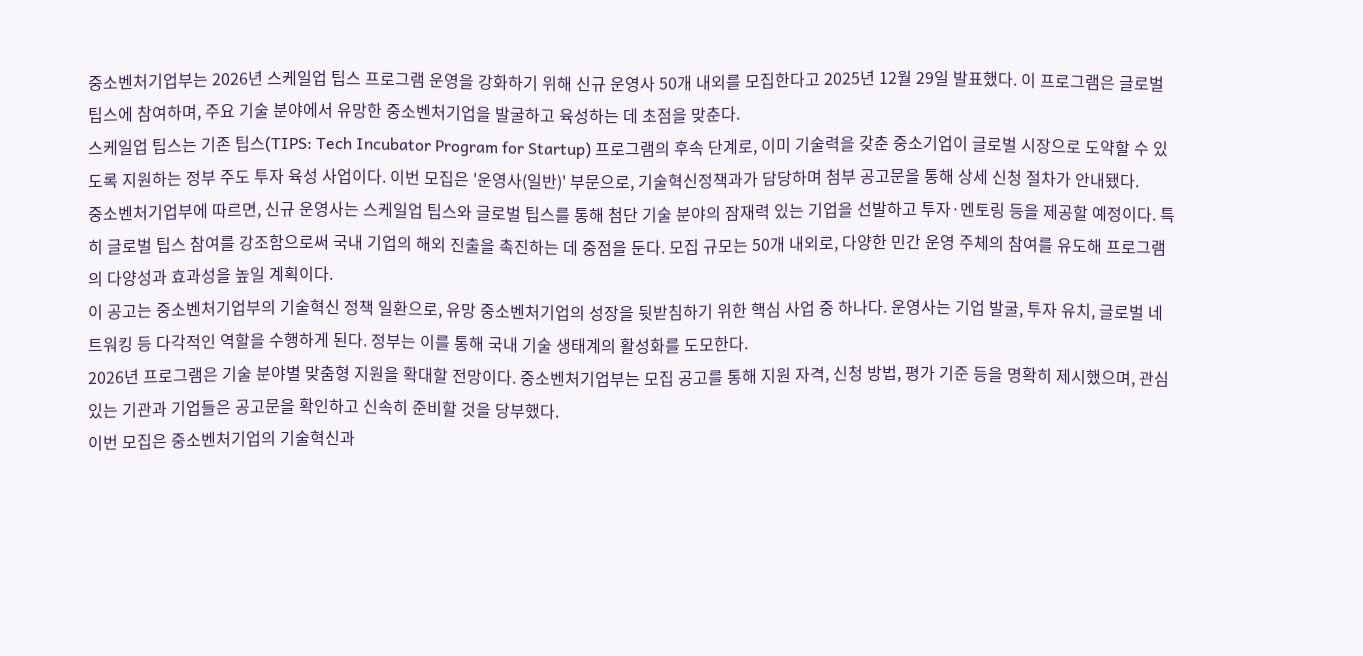중소벤처기업부는 2026년 스케일업 팁스 프로그램 운영을 강화하기 위해 신규 운영사 50개 내외를 모집한다고 2025년 12월 29일 발표했다. 이 프로그램은 글로벌 팁스에 참여하며, 주요 기술 분야에서 유망한 중소벤처기업을 발굴하고 육성하는 데 초점을 맞춘다.
스케일업 팁스는 기존 팁스(TIPS: Tech Incubator Program for Startup) 프로그램의 후속 단계로, 이미 기술력을 갖춘 중소기업이 글로벌 시장으로 도약할 수 있도록 지원하는 정부 주도 투자 육성 사업이다. 이번 모집은 '운영사(일반)' 부문으로, 기술혁신정책과가 담당하며 첨부 공고문을 통해 상세 신청 절차가 안내됐다.
중소벤처기업부에 따르면, 신규 운영사는 스케일업 팁스와 글로벌 팁스를 통해 첨단 기술 분야의 잠재력 있는 기업을 선발하고 투자·멘토링 등을 제공할 예정이다. 특히 글로벌 팁스 참여를 강조함으로써 국내 기업의 해외 진출을 촉진하는 데 중점을 둔다. 모집 규모는 50개 내외로, 다양한 민간 운영 주체의 참여를 유도해 프로그램의 다양성과 효과성을 높일 계획이다.
이 공고는 중소벤처기업부의 기술혁신 정책 일환으로, 유망 중소벤처기업의 성장을 뒷받침하기 위한 핵심 사업 중 하나다. 운영사는 기업 발굴, 투자 유치, 글로벌 네트워킹 등 다각적인 역할을 수행하게 된다. 정부는 이를 통해 국내 기술 생태계의 활성화를 도모한다.
2026년 프로그램은 기술 분야별 맞춤형 지원을 확대할 전망이다. 중소벤처기업부는 모집 공고를 통해 지원 자격, 신청 방법, 평가 기준 등을 명확히 제시했으며, 관심 있는 기관과 기업들은 공고문을 확인하고 신속히 준비할 것을 당부했다.
이번 모집은 중소벤처기업의 기술혁신과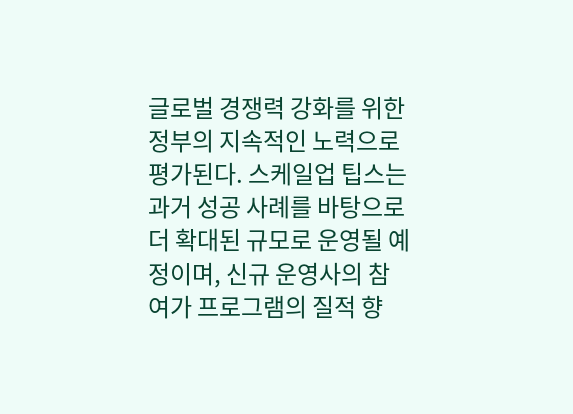글로벌 경쟁력 강화를 위한 정부의 지속적인 노력으로 평가된다. 스케일업 팁스는 과거 성공 사례를 바탕으로 더 확대된 규모로 운영될 예정이며, 신규 운영사의 참여가 프로그램의 질적 향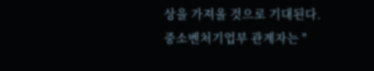상을 가져올 것으로 기대된다.
중소벤처기업부 관계자는 "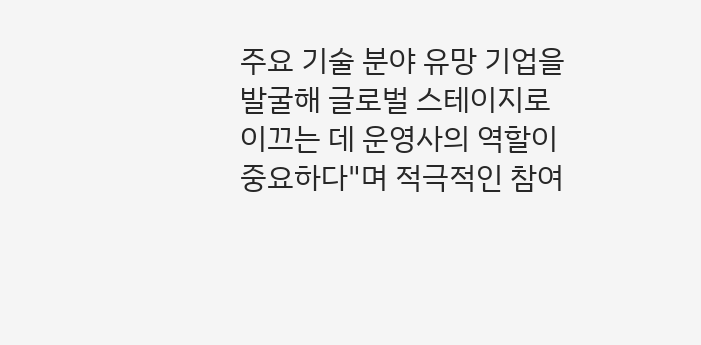주요 기술 분야 유망 기업을 발굴해 글로벌 스테이지로 이끄는 데 운영사의 역할이 중요하다"며 적극적인 참여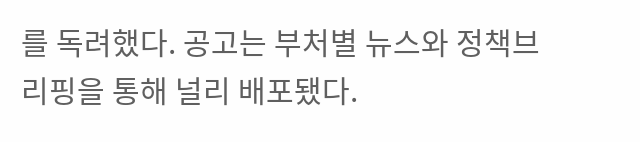를 독려했다. 공고는 부처별 뉴스와 정책브리핑을 통해 널리 배포됐다.